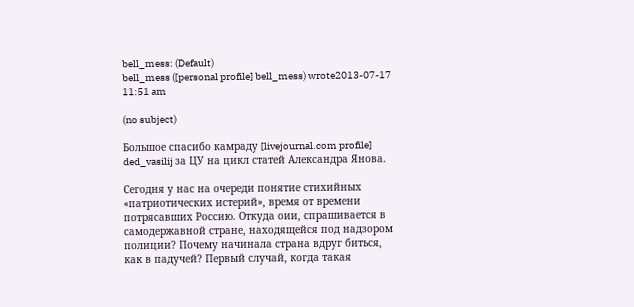bell_mess: (Default)
bell_mess ([personal profile] bell_mess) wrote2013-07-17 11:51 am

(no subject)

Большое спасибо камраду [livejournal.com profile] ded_vasilij за ЦУ на цикл статей Александра Янова.

Сегодня у нас на очереди понятие стихийных «патриотических истерий», время от времени потрясавших Россию. Откуда оии, спрашивается в самодержавной стране, находящейся под надзором полиции? Почему начинала страна вдруг биться, как в падучей? Первый случай, когда такая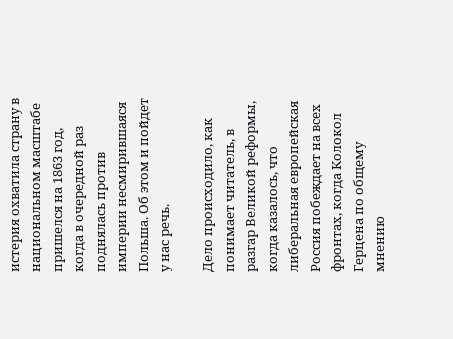истерия охватила страну в национальном масштабе пришелся на 1863 год, когда в очередной раз поднялась против империи несмирившаяся Польша. Об этом и пойдет у нас речь.

Дело происходило, как понимает читатель, в разгар Великой реформы, когда казалось, что либеральная европейская Россия побеждает на всех фронтах, когда Колокол Герцена по общему мнению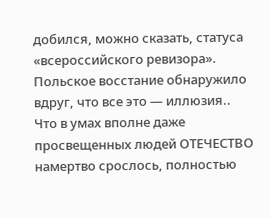добился, можно сказать, статуса «всероссийского ревизора». Польское восстание обнаружило вдруг, что все это — иллюзия.. Что в умах вполне даже просвещенных людей ОТЕЧЕСТВО намертво срослось, полностью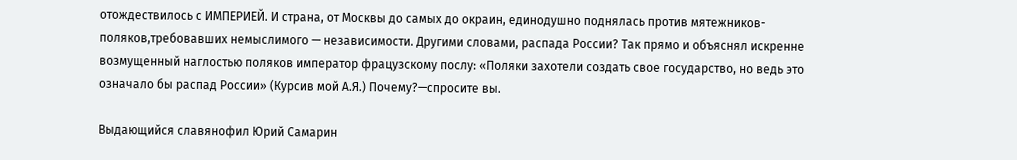отождествилось с ИМПЕРИЕЙ. И страна, от Москвы до самых до окраин, единодушно поднялась против мятежников-поляков,требовавших немыслимого — независимости. Другими словами, распада России? Так прямо и объяснял искренне возмущенный наглостью поляков император фрацузскому послу: «Поляки захотели создать свое государство, но ведь это означало бы распад России» (Курсив мой А.Я.) Почему?—спросите вы.

Выдающийся славянофил Юрий Самарин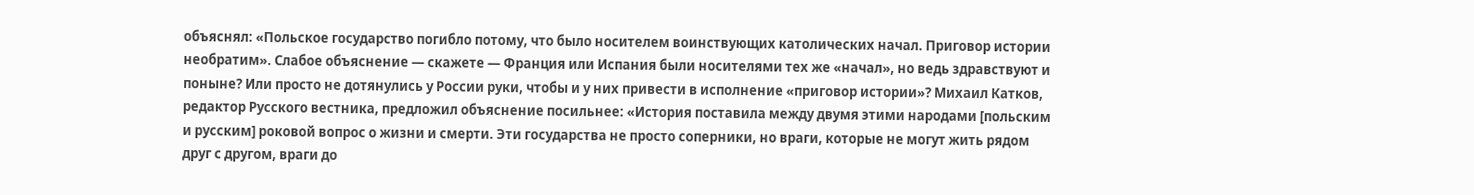объяснял: «Польское государство погибло потому, что было носителем воинствующих католических начал. Приговор истории необратим». Слабое объяснение — скажете — Франция или Испания были носителями тех же «начал», но ведь здравствуют и поныне? Или просто не дотянулись у России руки, чтобы и у них привести в исполнение «приговор истории»? Михаил Катков, редактор Русского вестника, предложил объяснение посильнее: «История поставила между двумя этими народами [польским и русским] роковой вопрос о жизни и смерти. Эти государства не просто соперники, но враги, которые не могут жить рядом друг с другом, враги до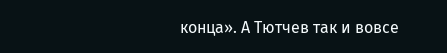конца». А Тютчев так и вовсе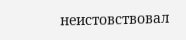неистовствовал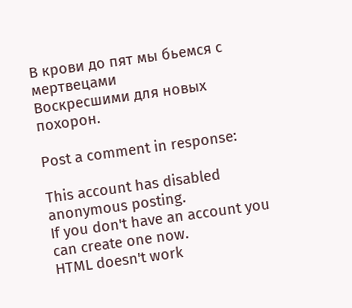В крови до пят мы бьемся с мертвецами
Воскресшими для новых похорон.

Post a comment in response:

This account has disabled anonymous posting.
If you don't have an account you can create one now.
HTML doesn't work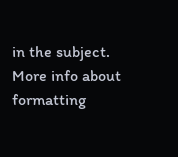in the subject.
More info about formatting